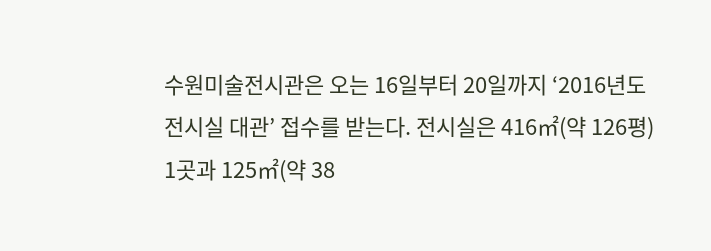수원미술전시관은 오는 16일부터 20일까지 ‘2016년도 전시실 대관’ 접수를 받는다. 전시실은 416㎡(약 126평) 1곳과 125㎡(약 38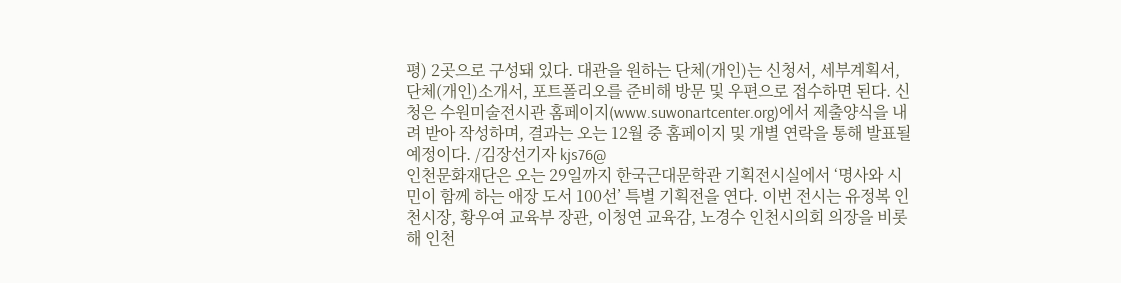평) 2곳으로 구성돼 있다. 대관을 원하는 단체(개인)는 신청서, 세부계획서, 단체(개인)소개서, 포트폴리오를 준비해 방문 및 우편으로 접수하면 된다. 신청은 수원미술전시관 홈페이지(www.suwonartcenter.org)에서 제출양식을 내려 받아 작성하며, 결과는 오는 12월 중 홈페이지 및 개별 연락을 통해 발표될 예정이다. /김장선기자 kjs76@
인천문화재단은 오는 29일까지 한국근대문학관 기획전시실에서 ‘명사와 시민이 함께 하는 애장 도서 100선’ 특별 기획전을 연다. 이번 전시는 유정복 인천시장, 황우여 교육부 장관, 이청연 교육감, 노경수 인천시의회 의장을 비롯해 인천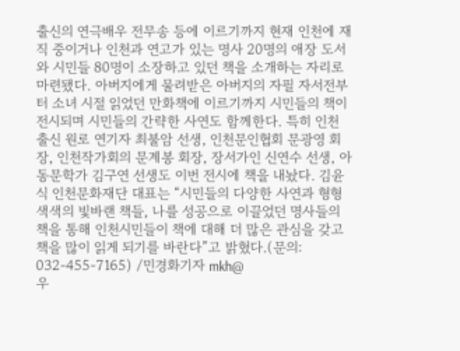출신의 연극배우 전무송 등에 이르기까지 현재 인천에 재직 중이거나 인천과 연고가 있는 명사 20명의 애장 도서와 시민들 80명이 소장하고 있던 책을 소개하는 자리로 마련됐다. 아버지에게 물려받은 아버지의 자필 자서전부터 소녀 시절 읽었던 만화책에 이르기까지 시민들의 책이 전시되며 시민들의 간략한 사연도 함께한다. 특히 인천 출신 원로 연기자 최불암 선생, 인천문인협회 문광영 회장, 인천작가회의 문계봉 회장, 장서가인 신연수 선생, 아동문학가 김구연 선생도 이번 전시에 책을 내놨다. 김윤식 인천문화재단 대표는 “시민들의 다양한 사연과 형형색색의 빛바랜 책들, 나를 성공으로 이끌었던 명사들의 책을 통해 인천시민들이 책에 대해 더 많은 관심을 갖고 책을 많이 읽게 되기를 바란다”고 밝혔다.(문의: 032-455-7165) /민경화기자 mkh@
우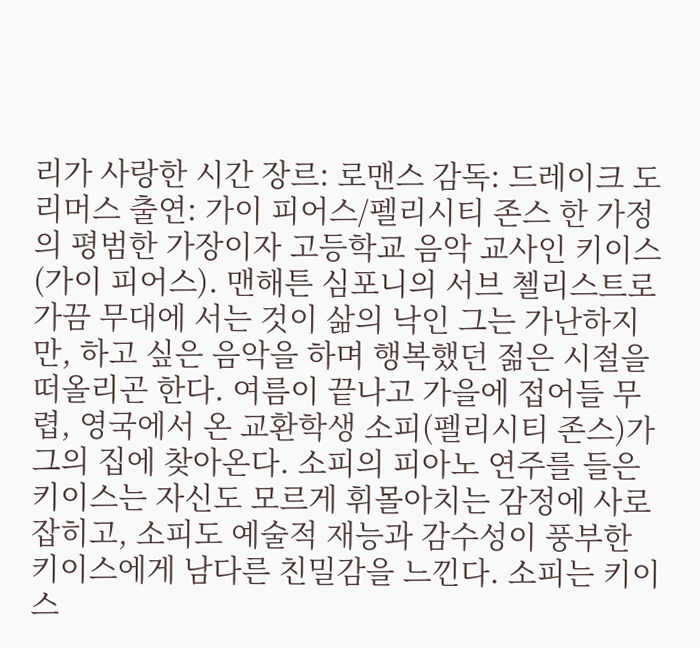리가 사랑한 시간 장르: 로맨스 감독: 드레이크 도리머스 출연: 가이 피어스/펠리시티 존스 한 가정의 평범한 가장이자 고등학교 음악 교사인 키이스(가이 피어스). 맨해튼 심포니의 서브 첼리스트로 가끔 무대에 서는 것이 삶의 낙인 그는 가난하지만, 하고 싶은 음악을 하며 행복했던 젊은 시절을 떠올리곤 한다. 여름이 끝나고 가을에 접어들 무렵, 영국에서 온 교환학생 소피(펠리시티 존스)가 그의 집에 찾아온다. 소피의 피아노 연주를 들은 키이스는 자신도 모르게 휘몰아치는 감정에 사로잡히고, 소피도 예술적 재능과 감수성이 풍부한 키이스에게 남다른 친밀감을 느낀다. 소피는 키이스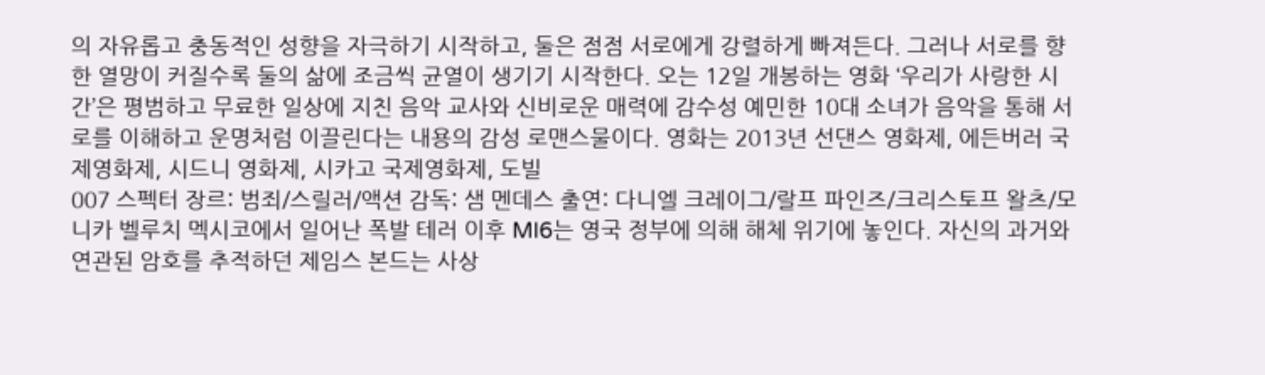의 자유롭고 충동적인 성향을 자극하기 시작하고, 둘은 점점 서로에게 강렬하게 빠져든다. 그러나 서로를 향한 열망이 커질수록 둘의 삶에 조금씩 균열이 생기기 시작한다. 오는 12일 개봉하는 영화 ‘우리가 사랑한 시간’은 평범하고 무료한 일상에 지친 음악 교사와 신비로운 매력에 감수성 예민한 10대 소녀가 음악을 통해 서로를 이해하고 운명처럼 이끌린다는 내용의 감성 로맨스물이다. 영화는 2013년 선댄스 영화제, 에든버러 국제영화제, 시드니 영화제, 시카고 국제영화제, 도빌
007 스펙터 장르: 범죄/스릴러/액션 감독: 샘 멘데스 출연: 다니엘 크레이그/랄프 파인즈/크리스토프 왈츠/모니카 벨루치 멕시코에서 일어난 폭발 테러 이후 MI6는 영국 정부에 의해 해체 위기에 놓인다. 자신의 과거와 연관된 암호를 추적하던 제임스 본드는 사상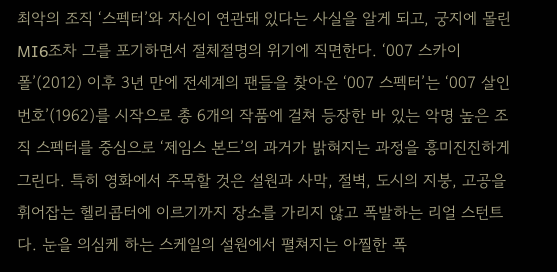최악의 조직 ‘스펙터’와 자신이 연관돼 있다는 사실을 알게 되고, 궁지에 몰린 MI6조차 그를 포기하면서 절체절명의 위기에 직면한다. ‘007 스카이폴’(2012) 이후 3년 만에 전세계의 팬들을 찾아온 ‘007 스펙터’는 ‘007 살인번호’(1962)를 시작으로 총 6개의 작품에 걸쳐 등장한 바 있는 악명 높은 조직 스펙터를 중심으로 ‘제임스 본드’의 과거가 밝혀지는 과정을 흥미진진하게 그린다. 특히 영화에서 주목할 것은 설원과 사막, 절벽, 도시의 지붕, 고공을 휘어잡는 헬리콥터에 이르기까지 장소를 가리지 않고 폭발하는 리얼 스턴트다. 눈을 의심케 하는 스케일의 설원에서 펼쳐지는 아찔한 폭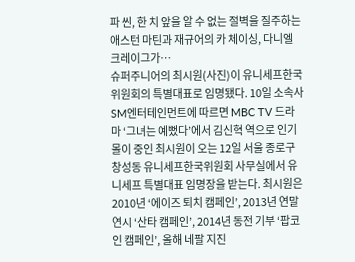파 씬, 한 치 앞을 알 수 없는 절벽을 질주하는 애스턴 마틴과 재규어의 카 체이싱, 다니엘 크레이그가…
슈퍼주니어의 최시원(사진)이 유니세프한국위원회의 특별대표로 임명됐다. 10일 소속사 SM엔터테인먼트에 따르면 MBC TV 드라마 ‘그녀는 예뻤다’에서 김신혁 역으로 인기몰이 중인 최시원이 오는 12일 서울 종로구 창성동 유니세프한국위원회 사무실에서 유니세프 특별대표 임명장을 받는다. 최시원은 2010년 ‘에이즈 퇴치 캠페인’, 2013년 연말연시 ‘산타 캠페인’, 2014년 동전 기부 ‘팝코인 캠페인’, 올해 네팔 지진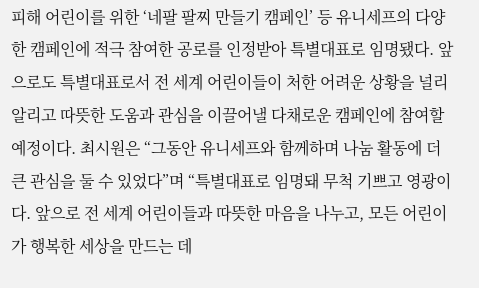피해 어린이를 위한 ‘네팔 팔찌 만들기 캠페인’ 등 유니세프의 다양한 캠페인에 적극 참여한 공로를 인정받아 특별대표로 임명됐다. 앞으로도 특별대표로서 전 세계 어린이들이 처한 어려운 상황을 널리 알리고 따뜻한 도움과 관심을 이끌어낼 다채로운 캠페인에 참여할 예정이다. 최시원은 “그동안 유니세프와 함께하며 나눔 활동에 더 큰 관심을 둘 수 있었다”며 “특별대표로 임명돼 무척 기쁘고 영광이다. 앞으로 전 세계 어린이들과 따뜻한 마음을 나누고, 모든 어린이가 행복한 세상을 만드는 데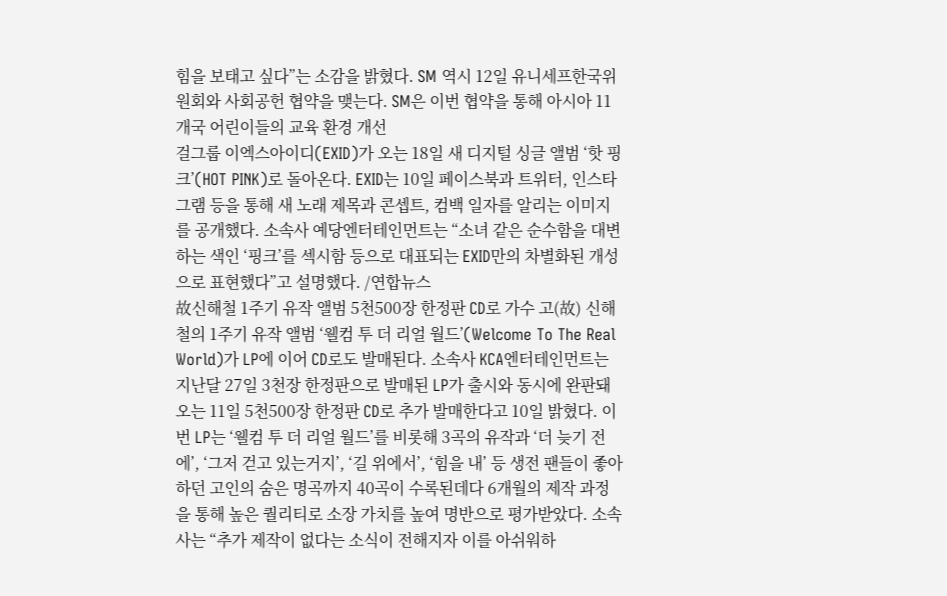힘을 보태고 싶다”는 소감을 밝혔다. SM 역시 12일 유니세프한국위원회와 사회공헌 협약을 맺는다. SM은 이번 협약을 통해 아시아 11개국 어린이들의 교육 환경 개선
걸그룹 이엑스아이디(EXID)가 오는 18일 새 디지털 싱글 앨범 ‘핫 핑크’(HOT PINK)로 돌아온다. EXID는 10일 페이스북과 트위터, 인스타그램 등을 통해 새 노래 제목과 콘셉트, 컴백 일자를 알리는 이미지를 공개했다. 소속사 예당엔터테인먼트는 “소녀 같은 순수함을 대변하는 색인 ‘핑크’를 섹시함 등으로 대표되는 EXID만의 차별화된 개성으로 표현했다”고 설명했다. /연합뉴스
故신해철 1주기 유작 앨범 5천500장 한정판 CD로 가수 고(故) 신해철의 1주기 유작 앨범 ‘웰컴 투 더 리얼 월드’(Welcome To The Real World)가 LP에 이어 CD로도 발매된다. 소속사 KCA엔터테인먼트는 지난달 27일 3천장 한정판으로 발매된 LP가 출시와 동시에 완판돼 오는 11일 5천500장 한정판 CD로 추가 발매한다고 10일 밝혔다. 이번 LP는 ‘웰컴 투 더 리얼 월드’를 비롯해 3곡의 유작과 ‘더 늦기 전에’, ‘그저 걷고 있는거지’, ‘길 위에서’, ‘힘을 내’ 등 생전 팬들이 좋아하던 고인의 숨은 명곡까지 40곡이 수록된데다 6개월의 제작 과정을 통해 높은 퀄리티로 소장 가치를 높여 명반으로 평가받았다. 소속사는 “추가 제작이 없다는 소식이 전해지자 이를 아쉬워하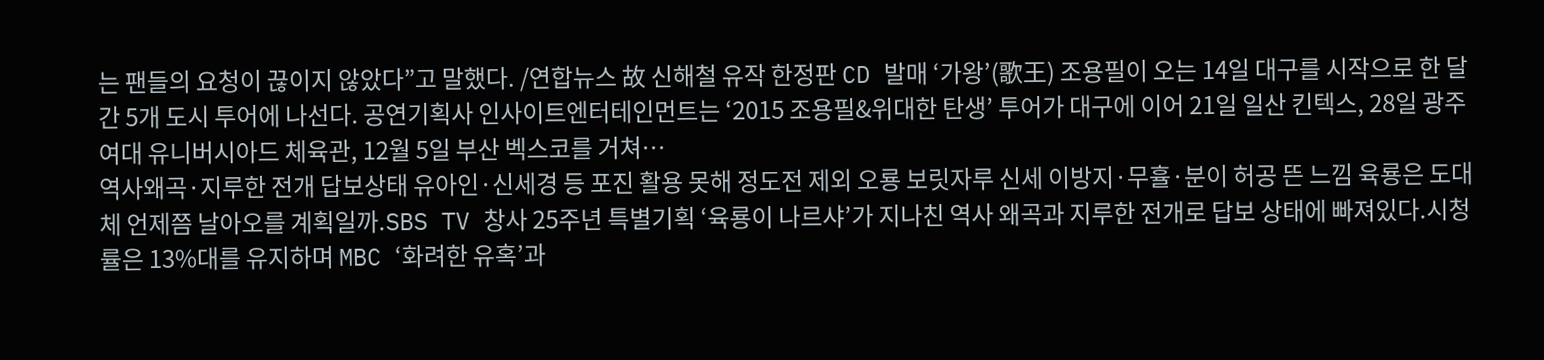는 팬들의 요청이 끊이지 않았다”고 말했다. /연합뉴스 故 신해철 유작 한정판 CD 발매 ‘가왕’(歌王) 조용필이 오는 14일 대구를 시작으로 한 달간 5개 도시 투어에 나선다. 공연기획사 인사이트엔터테인먼트는 ‘2015 조용필&위대한 탄생’ 투어가 대구에 이어 21일 일산 킨텍스, 28일 광주여대 유니버시아드 체육관, 12월 5일 부산 벡스코를 거쳐…
역사왜곡·지루한 전개 답보상태 유아인·신세경 등 포진 활용 못해 정도전 제외 오룡 보릿자루 신세 이방지·무휼·분이 허공 뜬 느낌 육룡은 도대체 언제쯤 날아오를 계획일까.SBS TV 창사 25주년 특별기획 ‘육룡이 나르샤’가 지나친 역사 왜곡과 지루한 전개로 답보 상태에 빠져있다.시청률은 13%대를 유지하며 MBC ‘화려한 유혹’과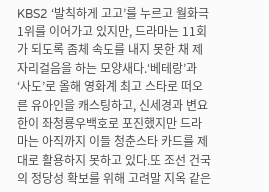KBS2 ‘발칙하게 고고’를 누르고 월화극 1위를 이어가고 있지만, 드라마는 11회가 되도록 좀체 속도를 내지 못한 채 제자리걸음을 하는 모양새다.‘베테랑’과 ‘사도’로 올해 영화계 최고 스타로 떠오른 유아인을 캐스팅하고, 신세경과 변요한이 좌청룡우백호로 포진했지만 드라마는 아직까지 이들 청춘스타 카드를 제대로 활용하지 못하고 있다.또 조선 건국의 정당성 확보를 위해 고려말 지옥 같은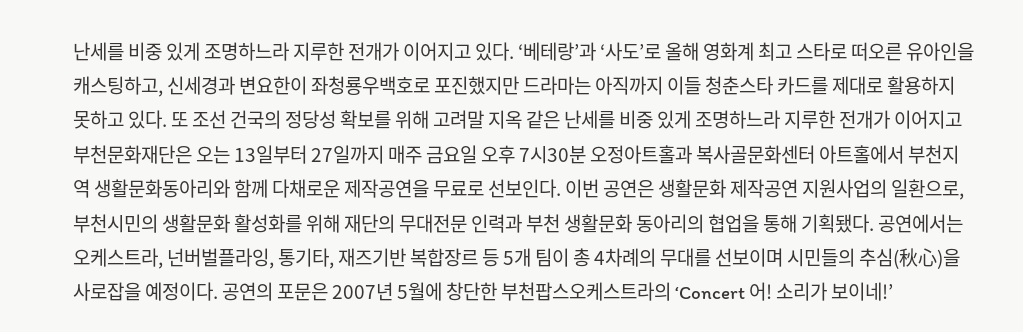난세를 비중 있게 조명하느라 지루한 전개가 이어지고 있다. ‘베테랑’과 ‘사도’로 올해 영화계 최고 스타로 떠오른 유아인을 캐스팅하고, 신세경과 변요한이 좌청룡우백호로 포진했지만 드라마는 아직까지 이들 청춘스타 카드를 제대로 활용하지 못하고 있다. 또 조선 건국의 정당성 확보를 위해 고려말 지옥 같은 난세를 비중 있게 조명하느라 지루한 전개가 이어지고
부천문화재단은 오는 13일부터 27일까지 매주 금요일 오후 7시30분 오정아트홀과 복사골문화센터 아트홀에서 부천지역 생활문화동아리와 함께 다채로운 제작공연을 무료로 선보인다. 이번 공연은 생활문화 제작공연 지원사업의 일환으로, 부천시민의 생활문화 활성화를 위해 재단의 무대전문 인력과 부천 생활문화 동아리의 협업을 통해 기획됐다. 공연에서는 오케스트라, 넌버벌플라잉, 통기타, 재즈기반 복합장르 등 5개 팀이 총 4차례의 무대를 선보이며 시민들의 추심(秋心)을 사로잡을 예정이다. 공연의 포문은 2007년 5월에 창단한 부천팝스오케스트라의 ‘Concert 어! 소리가 보이네!’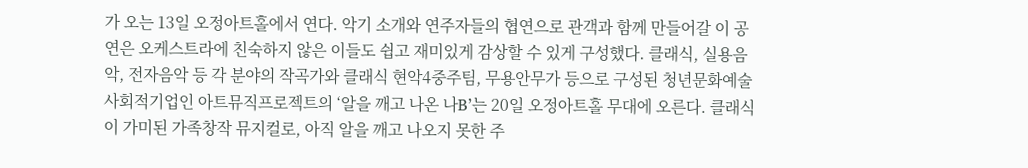가 오는 13일 오정아트홀에서 연다. 악기 소개와 연주자들의 협연으로 관객과 함께 만들어갈 이 공연은 오케스트라에 친숙하지 않은 이들도 쉽고 재미있게 감상할 수 있게 구성했다. 클래식, 실용음악, 전자음악 등 각 분야의 작곡가와 클래식 현악4중주팀, 무용안무가 등으로 구성된 청년문화예술 사회적기업인 아트뮤직프로젝트의 ‘알을 깨고 나온 나B’는 20일 오정아트홀 무대에 오른다. 클래식이 가미된 가족창작 뮤지컬로, 아직 알을 깨고 나오지 못한 주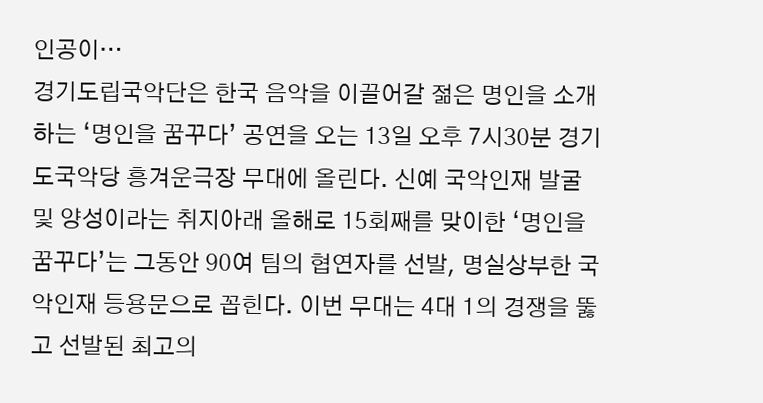인공이…
경기도립국악단은 한국 음악을 이끌어갈 젊은 명인을 소개하는 ‘명인을 꿈꾸다’ 공연을 오는 13일 오후 7시30분 경기도국악당 흥겨운극장 무대에 올린다. 신예 국악인재 발굴 및 양성이라는 취지아래 올해로 15회째를 맞이한 ‘명인을 꿈꾸다’는 그동안 90여 팀의 협연자를 선발, 명실상부한 국악인재 등용문으로 꼽힌다. 이번 무대는 4대 1의 경쟁을 뚫고 선발된 최고의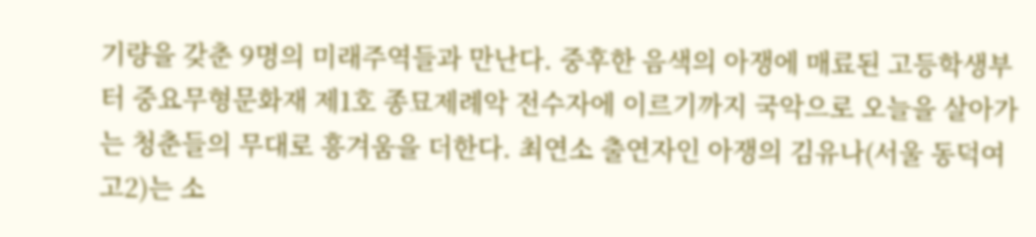기량을 갖춘 9명의 미래주역들과 만난다. 중후한 음색의 아쟁에 매료된 고등학생부터 중요무형문화재 제1호 종묘제례악 전수자에 이르기까지 국악으로 오늘을 살아가는 청춘들의 무대로 흥겨움을 더한다. 최연소 출연자인 아쟁의 김유나(서울 동덕여고2)는 소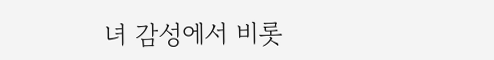녀 감성에서 비롯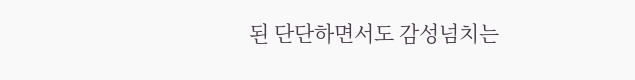된 단단하면서도 감성넘치는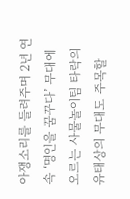아쟁소리를 들려주며 2년 연속 ‘명인을 꿈꾸다’ 무대에 오르는 사물놀이팀 타락의 유태상의 무대도 주목할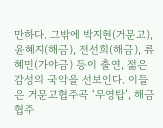만하다. 그밖에 박지현(거문고), 윤혜지(해금), 전선희(해금), 류혜민(가야금) 등이 출연, 젊은 감성의 국악을 선보인다. 이들은 거문고협주곡 ‘무영탑’, 해금협주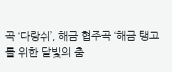곡 ‘다랑쉬’, 해금 협주곡 ‘해금 탱고를 위한 달빛의 춤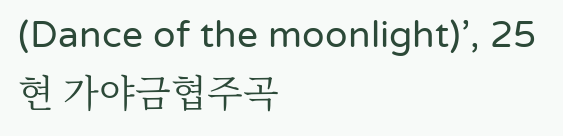(Dance of the moonlight)’, 25현 가야금협주곡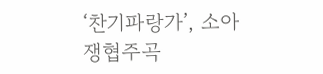‘찬기파랑가’, 소아쟁협주곡